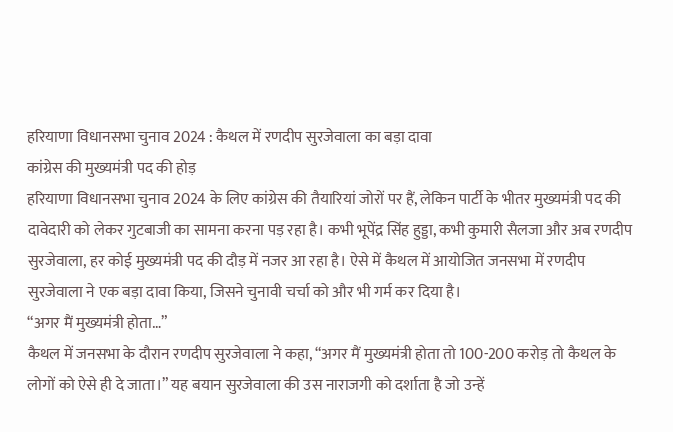हरियाणा विधानसभा चुनाव 2024 : कैथल में रणदीप सुरजेवाला का बड़ा दावा
कांग्रेस की मुख्यमंत्री पद की होड़
हरियाणा विधानसभा चुनाव 2024 के लिए कांग्रेस की तैयारियां जोरों पर हैं, लेकिन पार्टी के भीतर मुख्यमंत्री पद की दावेदारी को लेकर गुटबाजी का सामना करना पड़ रहा है। कभी भूपेंद्र सिंह हुड्डा, कभी कुमारी सैलजा और अब रणदीप सुरजेवाला, हर कोई मुख्यमंत्री पद की दौड़ में नजर आ रहा है। ऐसे में कैथल में आयोजित जनसभा में रणदीप सुरजेवाला ने एक बड़ा दावा किया, जिसने चुनावी चर्चा को और भी गर्म कर दिया है।
“अगर मैं मुख्यमंत्री होता…”
कैथल में जनसभा के दौरान रणदीप सुरजेवाला ने कहा, “अगर मैं मुख्यमंत्री होता तो 100-200 करोड़ तो कैथल के लोगों को ऐसे ही दे जाता।” यह बयान सुरजेवाला की उस नाराजगी को दर्शाता है जो उन्हें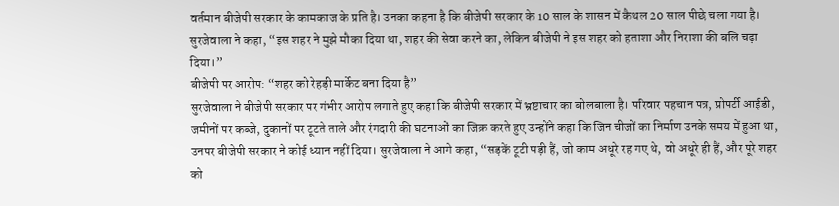वर्तमान बीजेपी सरकार के कामकाज के प्रति है। उनका कहना है कि बीजेपी सरकार के 10 साल के शासन में कैथल 20 साल पीछे चला गया है। सुरजेवाला ने कहा, “इस शहर ने मुझे मौका दिया था, शहर की सेवा करने का, लेकिन बीजेपी ने इस शहर को हताशा और निराशा की बलि चढ़ा दिया।”
बीजेपी पर आरोप: “शहर को रेहड़ी मार्केट बना दिया है”
सुरजेवाला ने बीजेपी सरकार पर गंभीर आरोप लगाते हुए कहा कि बीजेपी सरकार में भ्रष्टाचार का बोलबाला है। परिवार पहचान पत्र, प्रोपर्टी आईडी, जमीनों पर कब्जे, दुकानों पर टूटते ताले और रंगदारी की घटनाओं का जिक्र करते हुए उन्होंने कहा कि जिन चीजों का निर्माण उनके समय में हुआ था, उनपर बीजेपी सरकार ने कोई ध्यान नहीं दिया। सुरजेवाला ने आगे कहा, “सड़कें टूटी पड़ी हैं, जो काम अधूरे रह गए थे, वो अधूरे ही हैं, और पूरे शहर को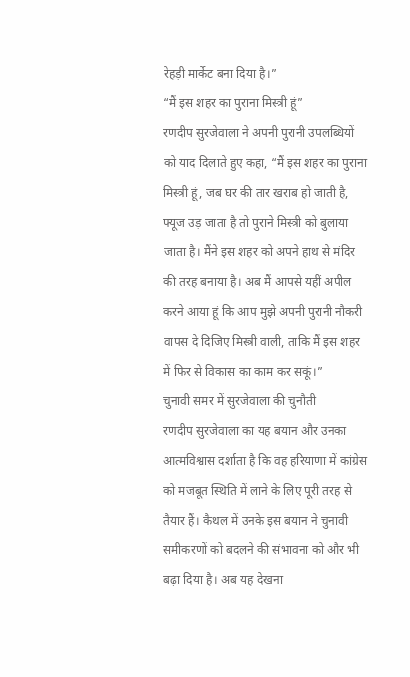रेहड़ी मार्केट बना दिया है।”
“मैं इस शहर का पुराना मिस्त्री हूं”
रणदीप सुरजेवाला ने अपनी पुरानी उपलब्धियों को याद दिलाते हुए कहा, “मैं इस शहर का पुराना मिस्त्री हूं, जब घर की तार खराब हो जाती है, फ्यूज उड़ जाता है तो पुराने मिस्त्री को बुलाया जाता है। मैंने इस शहर को अपने हाथ से मंदिर की तरह बनाया है। अब मैं आपसे यहीं अपील करने आया हूं कि आप मुझे अपनी पुरानी नौकरी वापस दे दिजिए मिस्त्री वाली, ताकि मैं इस शहर में फिर से विकास का काम कर सकूं।”
चुनावी समर में सुरजेवाला की चुनौती
रणदीप सुरजेवाला का यह बयान और उनका आत्मविश्वास दर्शाता है कि वह हरियाणा में कांग्रेस को मजबूत स्थिति में लाने के लिए पूरी तरह से तैयार हैं। कैथल में उनके इस बयान ने चुनावी समीकरणों को बदलने की संभावना को और भी बढ़ा दिया है। अब यह देखना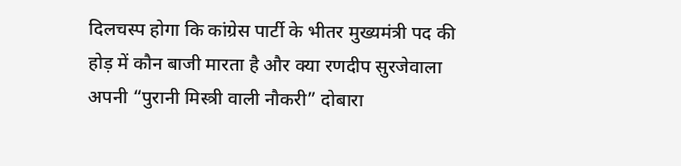दिलचस्प होगा कि कांग्रेस पार्टी के भीतर मुख्यमंत्री पद की होड़ में कौन बाजी मारता है और क्या रणदीप सुरजेवाला अपनी “पुरानी मिस्त्री वाली नौकरी” दोबारा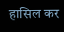हासिल कर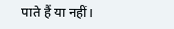पाते हैं या नहीं।